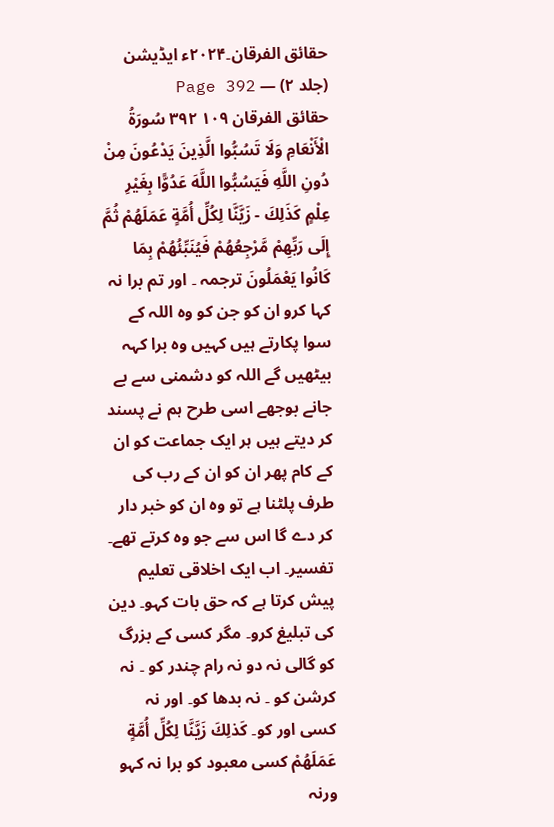حقائق الفرقان۔۲۰۲۴ء ایڈیشن (جلد ۲) — Page 392
حقائق الفرقان ١٠٩ ۳۹۲ سُورَةُ الْأَنْعَامِ وَلَا تَسُبُّوا الَّذِينَ يَدْعُونَ مِنْ دُونِ اللَّهِ فَيَسُبُّوا اللَّهَ عَدُوًّا بِغَيْرِ عِلْمٍ كَذَلِكَ - زَيَّنَّا لِكُلِّ أُمَّةٍ عَمَلَهُمْ ثُمَّ إِلَى رَبِّهِمْ مَّرْجِعُهُمْ فَيُنَبِّئُهُمْ بِمَا كَانُوا يَعْمَلُونَ ترجمہ ۔ اور تم برا نہ کہا کرو ان کو جن کو وہ اللہ کے سوا پکارتے ہیں کہیں وہ برا کہہ بیٹھیں گے اللہ کو دشمنی سے بے جانے بوجھے اسی طرح ہم نے پسند کر دیتے ہیں ہر ایک جماعت کو ان کے کام پھر ان کو ان کے رب کی طرف پلٹنا ہے تو وہ ان کو خبر دار کر دے گا اس سے جو وہ کرتے تھے۔ تفسیر۔ اب ایک اخلاقی تعلیم پیش کرتا ہے کہ حق بات کہو۔ دین کی تبلیغ کرو۔ مگر کسی کے بزرگ کو گالی نہ دو نہ رام چندر کو ۔ نہ کرشن کو ۔ نہ بدھا کو۔ اور نہ کسی اور کو۔ كَذلِكَ زَيَّنَّا لِكُلِّ أُمَّةٍ عَمَلَهُمْ کسی معبود کو برا نہ کہو ورنہ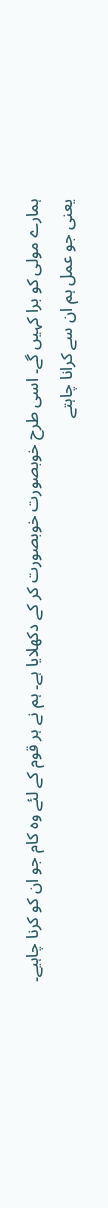ہمارے مولی کو برا کہیں گے۔ اسی طرح خوبصورت خوبصورت کر کے دکھلایا ہے۔ ہم نے ہر قوم کے لئے وہ کام جو ان کو کرنا چاہیے۔ یعنی جو عمل ہم ان سے کرانا چاہتے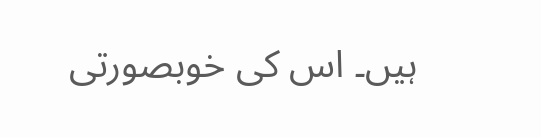ہیں۔ اس کی خوبصورتی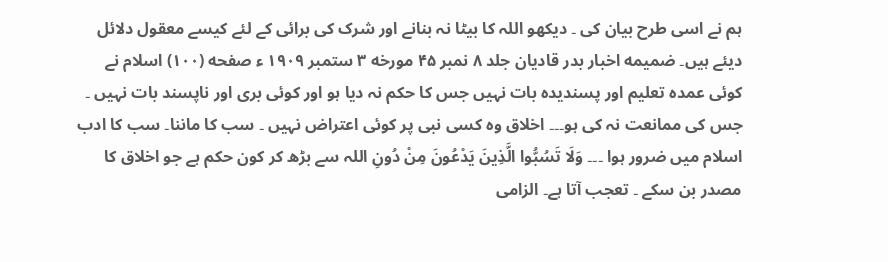ہم نے اسی طرح بیان کی ۔ دیکھو اللہ کا بیٹا نہ بنانے اور شرک کی برائی کے لئے کیسے معقول دلائل دیئے ہیں۔ ضمیمه اخبار بدر قادیان جلد ۸ نمبر ۴۵ مورخه ۳ ستمبر ۱۹۰۹ ء صفحه (۱۰۰) اسلام نے کوئی عمدہ تعلیم اور پسندیدہ بات نہیں جس کا حکم نہ دیا ہو اور کوئی بری اور ناپسند بات نہیں ۔ جس کی ممانعت نہ کی ہو۔۔۔ اخلاق وہ کسی نبی پر کوئی اعتراض نہیں ۔ سب کا ماننا۔ سب کا ادب اسلام میں ضرور ہوا ۔۔۔ وَلَا تَسُبُّوا الَّذِينَ يَدْعُونَ مِنْ دُونِ اللہ سے بڑھ کر کون حکم ہے جو اخلاق کا مصدر بن سکے ۔ تعجب آتا ہے۔ الزامی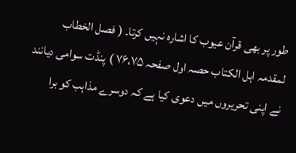طور پر بھی قرآن عیوب کا اشارہ نہیں کرتا۔ ( فصل الخطاب لمقدمہ اہل الکتاب حصہ اول صفحہ ۷۶،۷۵ ) پنڈت سوامی دیانند نے اپنی تحریروں میں دعوی کیا ہے کہ دوسرے مذاہب کو برا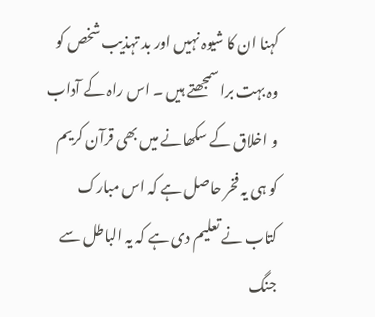کہنا ان کا شیوہ نہیں اور بد تہذیب شخص کو وہ بہت برا سمجھتے ہیں ۔ اس راہ کے آداب و اخلاق کے سکھانے میں بھی قرآن کریم کو ہی یہ فخر حاصل ہے کہ اس مبارک کتاب نے تعلیم دی ہے کہ یہ الباطل سے جنگ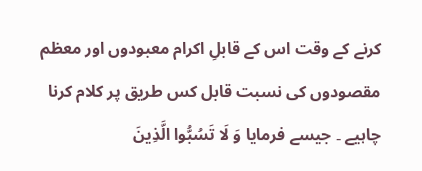کرنے کے وقت اس کے قابلِ اکرام معبودوں اور معظم مقصودوں کی نسبت قابل کس طریق پر کلام کرنا چاہیے ۔ جیسے فرمایا وَ لَا تَسُبُّوا الَّذِينَ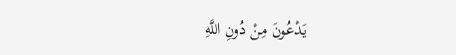يَدْعُونَ مِنْ دُونِ اللَّهِ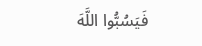فَيَسُبُّوا اللَّهَ